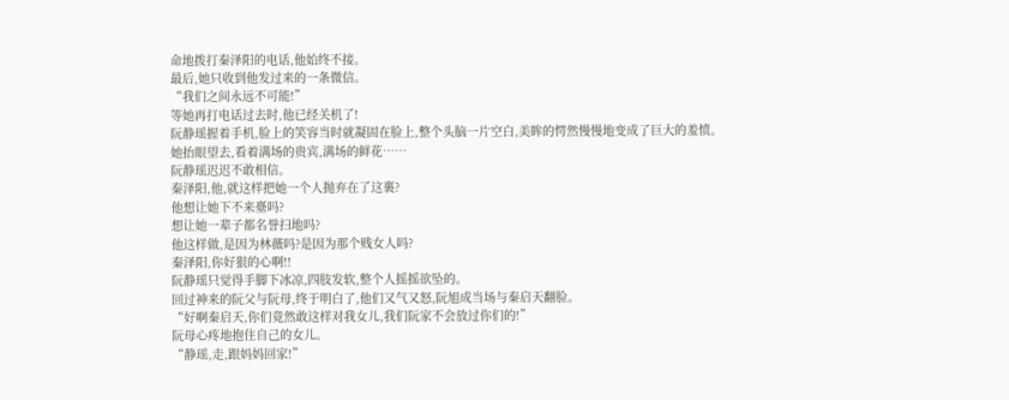命地拨打秦泽阳的电话,他始终不接。
最后,她只收到他发过来的一条微信。
“我们之间永远不可能!”
等她再打电话过去时,他已经关机了!
阮静瑶握着手机,脸上的笑容当时就凝固在脸上,整个头脑一片空白,美眸的愕然慢慢地变成了巨大的羞愤。
她抬眼望去,看着满场的贵宾,满场的鲜花……
阮静瑶迟迟不敢相信。
秦泽阳,他,就这样把她一个人抛弃在了这裏?
他想让她下不来臺吗?
想让她一辈子都名誉扫地吗?
他这样做,是因为林薇吗?是因为那个贱女人吗?
秦泽阳,你好狠的心啊!!
阮静瑶只觉得手脚下冰凉,四肢发软,整个人摇摇欲坠的。
回过神来的阮父与阮母,终于明白了,他们又气又怒,阮旭成当场与秦启天翻脸。
“好啊秦启天,你们竟然敢这样对我女儿,我们阮家不会放过你们的!”
阮母心疼地抱住自己的女儿。
“静瑶,走,跟妈妈回家!”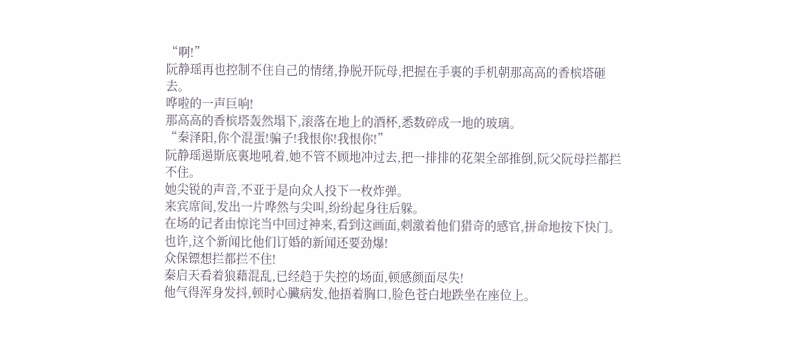“啊!”
阮静瑶再也控制不住自己的情绪,挣脱开阮母,把握在手裏的手机朝那高高的香槟塔砸去。
哗啦的一声巨响!
那高高的香槟塔轰然塌下,滚落在地上的酒杯,悉数碎成一地的玻璃。
“秦泽阳,你个混蛋!骗子!我恨你!我恨你!”
阮静瑶遏斯底裏地吼着,她不管不顾地冲过去,把一排排的花架全部推倒,阮父阮母拦都拦不住。
她尖锐的声音,不亚于是向众人投下一枚炸弹。
来宾席间,发出一片哗然与尖叫,纷纷起身往后躲。
在场的记者由惊诧当中回过神来,看到这画面,刺激着他们猎奇的感官,拼命地按下快门。
也许,这个新闻比他们订婚的新闻还要劲爆!
众保镖想拦都拦不住!
秦启天看着狼藉混乱,已经趋于失控的场面,顿感颜面尽失!
他气得浑身发抖,顿时心臟病发,他捂着胸口,脸色苍白地跌坐在座位上。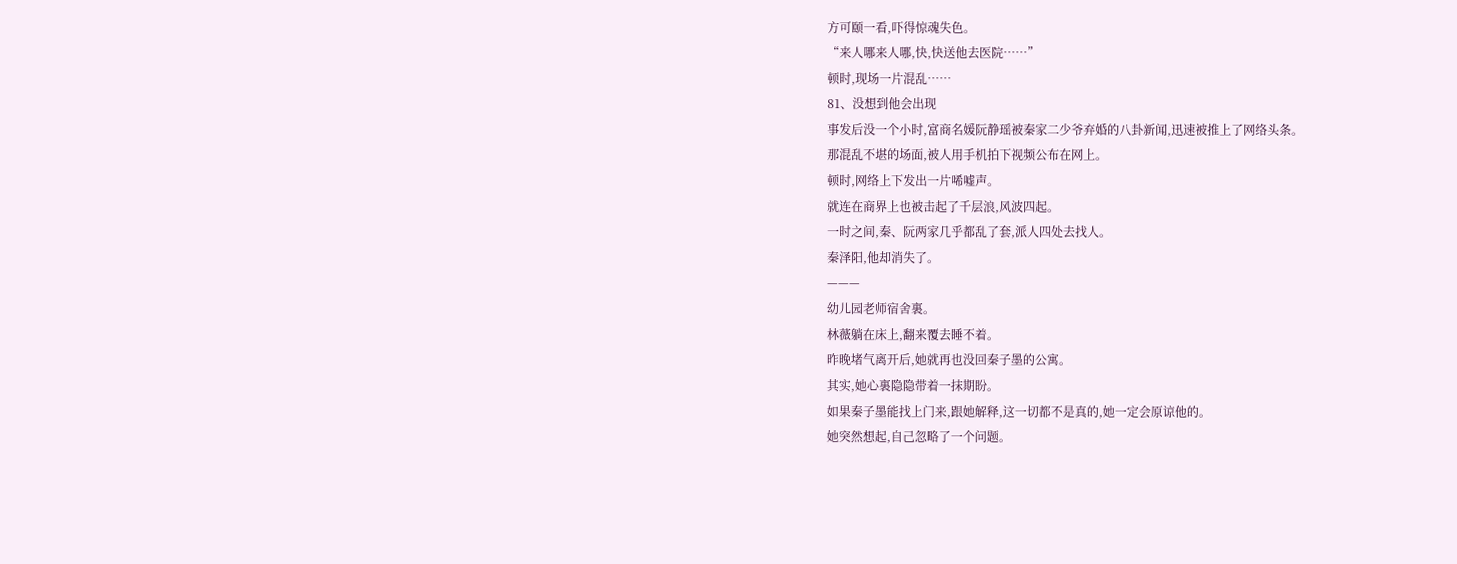方可颐一看,吓得惊魂失色。
“来人哪来人哪,快,快送他去医院……”
顿时,现场一片混乱……
81、没想到他会出现
事发后没一个小时,富商名媛阮静瑶被秦家二少爷弃婚的八卦新闻,迅速被推上了网络头条。
那混乱不堪的场面,被人用手机拍下视频公布在网上。
顿时,网络上下发出一片唏嘘声。
就连在商界上也被击起了千层浪,风波四起。
一时之间,秦、阮两家几乎都乱了套,派人四处去找人。
秦泽阳,他却消失了。
———
幼儿园老师宿舍裏。
林薇躺在床上,翻来覆去睡不着。
昨晚堵气离开后,她就再也没回秦子墨的公寓。
其实,她心裏隐隐带着一抹期盼。
如果秦子墨能找上门来,跟她解释,这一切都不是真的,她一定会原谅他的。
她突然想起,自己忽略了一个问题。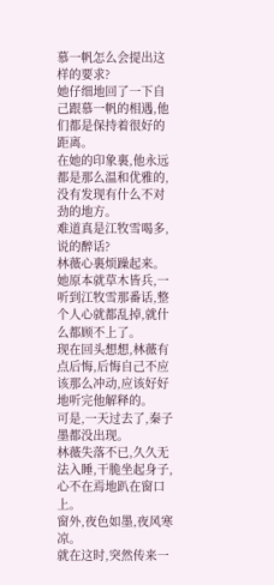慕一帆怎么会提出这样的要求?
她仔细地回了一下自己跟慕一帆的相遇,他们都是保持着很好的距离。
在她的印象裏,他永远都是那么温和优雅的,没有发现有什么不对劲的地方。
难道真是江牧雪喝多,说的醉话?
林薇心裏烦躁起来。
她原本就草木皆兵,一听到江牧雪那番话,整个人心就都乱掉,就什么都顾不上了。
现在回头想想,林薇有点后悔,后悔自己不应该那么冲动,应该好好地听完他解释的。
可是,一天过去了,秦子墨都没出现。
林薇失落不已,久久无法入睡,干脆坐起身子,心不在焉地趴在窗口上。
窗外,夜色如墨,夜风寒凉。
就在这时,突然传来一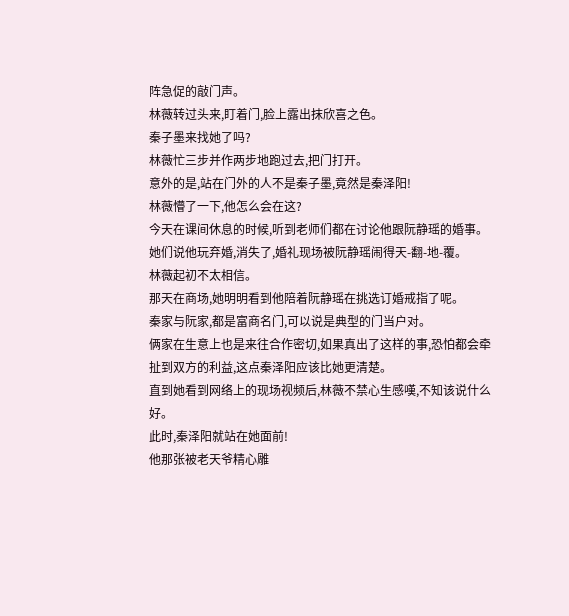阵急促的敲门声。
林薇转过头来,盯着门,脸上露出抹欣喜之色。
秦子墨来找她了吗?
林薇忙三步并作两步地跑过去,把门打开。
意外的是,站在门外的人不是秦子墨,竟然是秦泽阳!
林薇懵了一下,他怎么会在这?
今天在课间休息的时候,听到老师们都在讨论他跟阮静瑶的婚事。
她们说他玩弃婚,消失了,婚礼现场被阮静瑶闹得天-翻-地-覆。
林薇起初不太相信。
那天在商场,她明明看到他陪着阮静瑶在挑选订婚戒指了呢。
秦家与阮家,都是富商名门,可以说是典型的门当户对。
俩家在生意上也是来往合作密切,如果真出了这样的事,恐怕都会牵扯到双方的利益,这点秦泽阳应该比她更清楚。
直到她看到网络上的现场视频后,林薇不禁心生感嘆,不知该说什么好。
此时,秦泽阳就站在她面前!
他那张被老天爷精心雕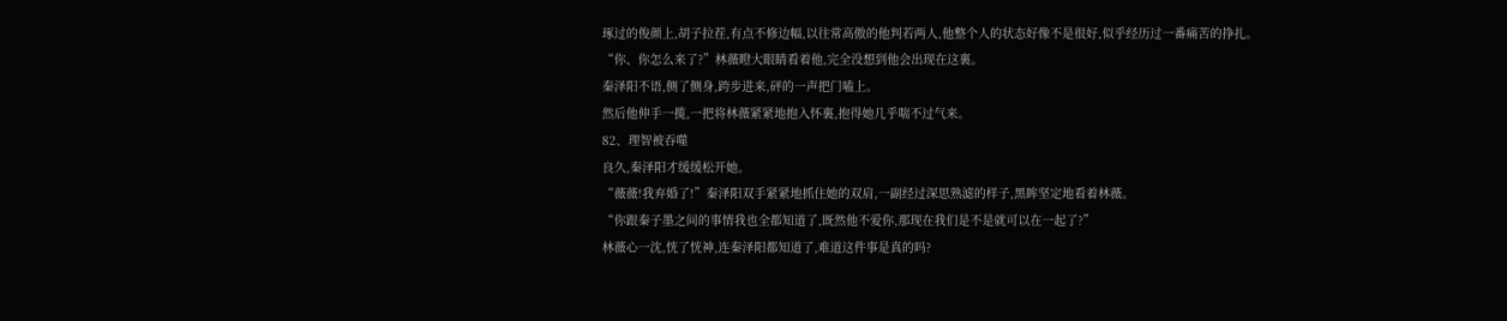琢过的俊颜上,胡子拉茬,有点不修边幅,以往常高傲的他判若两人,他整个人的状态好像不是很好,似乎经历过一番痛苦的挣扎。
“你、你怎么来了?”林薇瞪大眼睛看着他,完全没想到他会出现在这裏。
秦泽阳不语,侧了侧身,跨步进来,砰的一声把门嗑上。
然后他伸手一揽,一把将林薇紧紧地抱入怀裏,抱得她几乎喘不过气来。
82、理智被吞噬
良久,秦泽阳才缓缓松开她。
“薇薇!我弃婚了!”秦泽阳双手紧紧地抓住她的双肩,一副经过深思熟滤的样子,黑眸坚定地看着林薇。
“你跟秦子墨之间的事情我也全都知道了,既然他不爱你,那现在我们是不是就可以在一起了?”
林薇心一沈,恍了恍神,连秦泽阳都知道了,难道这件事是真的吗?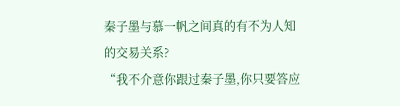秦子墨与慕一帆之间真的有不为人知的交易关系?
“我不介意你跟过秦子墨,你只要答应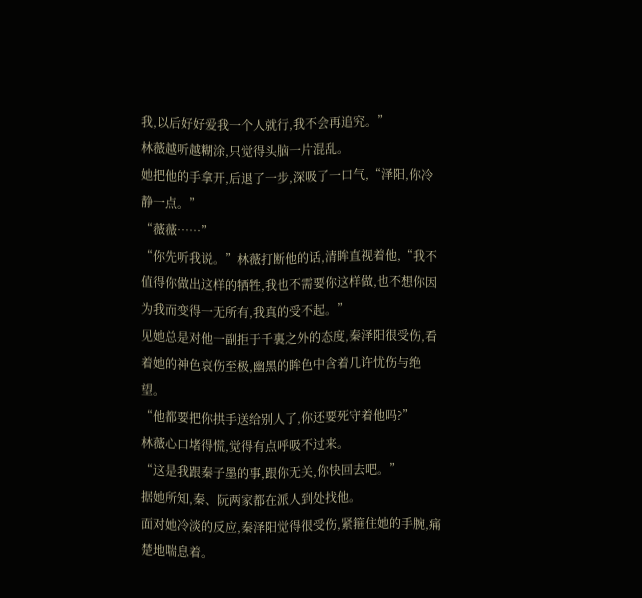我,以后好好爱我一个人就行,我不会再追究。”
林薇越听越糊涂,只觉得头脑一片混乱。
她把他的手拿开,后退了一步,深吸了一口气,“泽阳,你冷静一点。”
“薇薇……”
“你先听我说。”林薇打断他的话,清眸直视着他,“我不值得你做出这样的牺牲,我也不需要你这样做,也不想你因为我而变得一无所有,我真的受不起。”
见她总是对他一副拒于千裏之外的态度,秦泽阳很受伤,看着她的神色哀伤至极,幽黑的眸色中含着几许忧伤与绝望。
“他都要把你拱手送给别人了,你还要死守着他吗?”
林薇心口堵得慌,觉得有点呼吸不过来。
“这是我跟秦子墨的事,跟你无关,你快回去吧。”
据她所知,秦、阮两家都在派人到处找他。
面对她冷淡的反应,秦泽阳觉得很受伤,紧箍住她的手腕,痛楚地喘息着。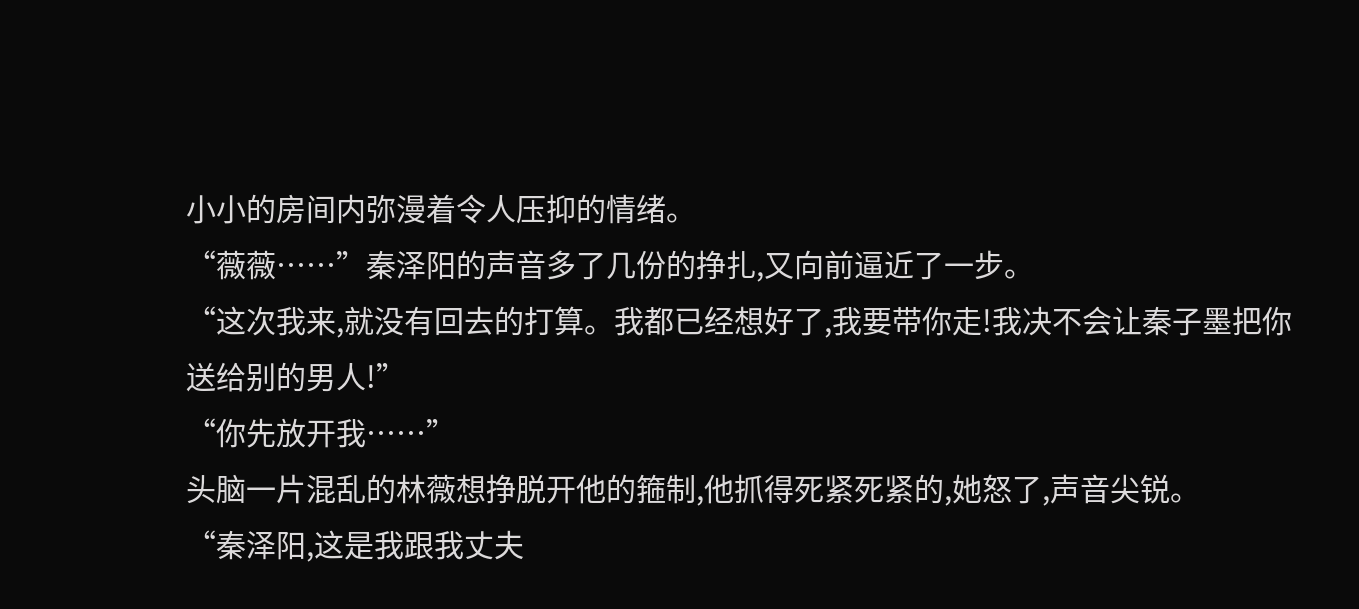小小的房间内弥漫着令人压抑的情绪。
“薇薇……”秦泽阳的声音多了几份的挣扎,又向前逼近了一步。
“这次我来,就没有回去的打算。我都已经想好了,我要带你走!我决不会让秦子墨把你送给别的男人!”
“你先放开我……”
头脑一片混乱的林薇想挣脱开他的箍制,他抓得死紧死紧的,她怒了,声音尖锐。
“秦泽阳,这是我跟我丈夫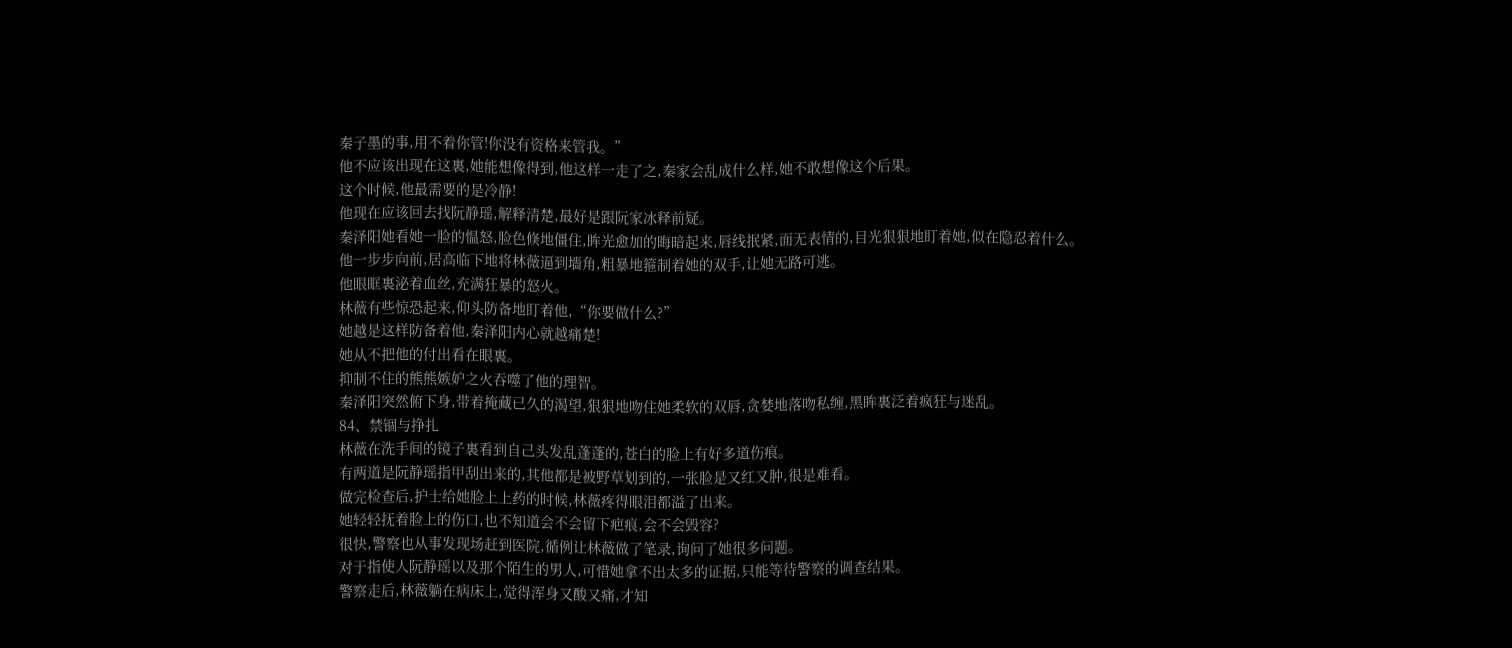秦子墨的事,用不着你管!你没有资格来管我。”
他不应该出现在这裏,她能想像得到,他这样一走了之,秦家会乱成什么样,她不敢想像这个后果。
这个时候,他最需要的是冷静!
他现在应该回去找阮静瑶,解释清楚,最好是跟阮家冰释前疑。
秦泽阳她看她一脸的愠怒,脸色倏地僵住,眸光愈加的晦暗起来,唇线抿紧,面无表情的,目光狠狠地盯着她,似在隐忍着什么。
他一步步向前,居高临下地将林薇逼到墻角,粗暴地箍制着她的双手,让她无路可逃。
他眼眶裏泌着血丝,充满狂暴的怒火。
林薇有些惊恐起来,仰头防备地盯着他,“你要做什么?”
她越是这样防备着他,秦泽阳内心就越痛楚!
她从不把他的付出看在眼裏。
抑制不住的熊熊嫉妒之火吞噬了他的理智。
秦泽阳突然俯下身,带着掩藏已久的渴望,狠狠地吻住她柔软的双唇,贪婪地落吻私缠,黑眸裏泛着疯狂与迷乱。
84、禁锢与挣扎
林薇在洗手间的镜子裏看到自己头发乱蓬蓬的,苍白的脸上有好多道伤痕。
有两道是阮静瑶指甲刮出来的,其他都是被野草划到的,一张脸是又红又肿,很是难看。
做完检查后,护士给她脸上上药的时候,林薇疼得眼泪都溢了出来。
她轻轻抚着脸上的伤口,也不知道会不会留下疤痕,会不会毁容?
很快,警察也从事发现场赶到医院,循例让林薇做了笔录,询问了她很多问题。
对于指使人阮静瑶以及那个陌生的男人,可惜她拿不出太多的证据,只能等待警察的调查结果。
警察走后,林薇躺在病床上,觉得浑身又酸又痛,才知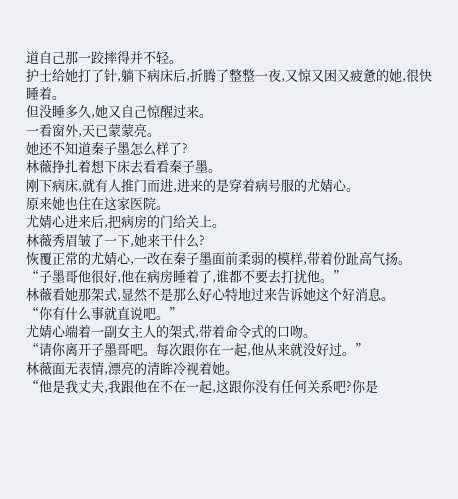道自己那一跤摔得并不轻。
护士给她打了针,躺下病床后,折腾了整整一夜,又惊又困又疲惫的她,很快睡着。
但没睡多久,她又自己惊醒过来。
一看窗外,天已蒙蒙亮。
她还不知道秦子墨怎么样了?
林薇挣扎着想下床去看看秦子墨。
刚下病床,就有人推门而进,进来的是穿着病号服的尤婧心。
原来她也住在这家医院。
尤婧心进来后,把病房的门给关上。
林薇秀眉皱了一下,她来干什么?
恢覆正常的尤婧心,一改在秦子墨面前柔弱的模样,带着份趾高气扬。
“子墨哥他很好,他在病房睡着了,谁都不要去打扰他。”
林薇看她那架式,显然不是那么好心特地过来告诉她这个好消息。
“你有什么事就直说吧。”
尤婧心端着一副女主人的架式,带着命令式的口吻。
“请你离开子墨哥吧。每次跟你在一起,他从来就没好过。”
林薇面无表情,漂亮的清眸冷视着她。
“他是我丈夫,我跟他在不在一起,这跟你没有任何关系吧?你是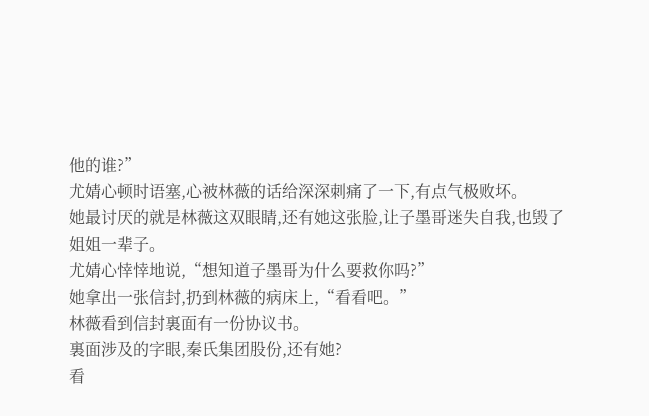他的谁?”
尤婧心顿时语塞,心被林薇的话给深深刺痛了一下,有点气极败坏。
她最讨厌的就是林薇这双眼睛,还有她这张脸,让子墨哥迷失自我,也毁了姐姐一辈子。
尤婧心悻悻地说,“想知道子墨哥为什么要救你吗?”
她拿出一张信封,扔到林薇的病床上,“看看吧。”
林薇看到信封裏面有一份协议书。
裏面涉及的字眼,秦氏集团股份,还有她?
看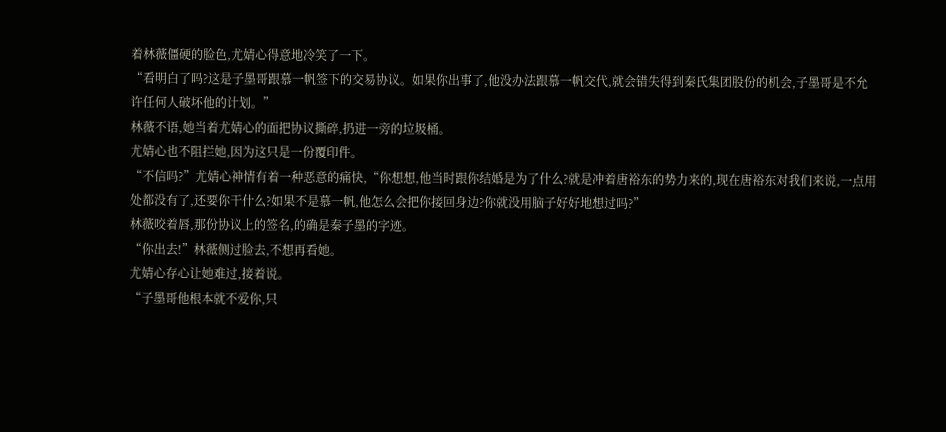着林薇僵硬的脸色,尤婧心得意地冷笑了一下。
“看明白了吗?这是子墨哥跟慕一帆签下的交易协议。如果你出事了,他没办法跟慕一帆交代,就会错失得到秦氏集团股份的机会,子墨哥是不允许任何人破坏他的计划。”
林薇不语,她当着尤婧心的面把协议撕碎,扔进一旁的垃圾桶。
尤婧心也不阻拦她,因为这只是一份覆印件。
“不信吗?”尤婧心神情有着一种恶意的痛快,“你想想,他当时跟你结婚是为了什么?就是冲着唐裕东的势力来的,现在唐裕东对我们来说,一点用处都没有了,还要你干什么?如果不是慕一帆,他怎么会把你接回身边?你就没用脑子好好地想过吗?”
林薇咬着唇,那份协议上的签名,的确是秦子墨的字迹。
“你出去!”林薇侧过脸去,不想再看她。
尤婧心存心让她难过,接着说。
“子墨哥他根本就不爱你,只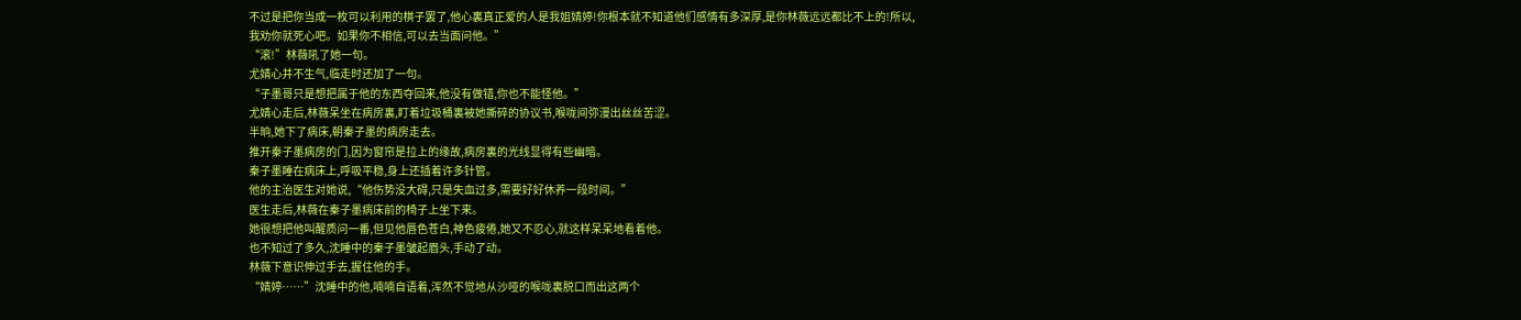不过是把你当成一枚可以利用的棋子罢了,他心裏真正爱的人是我姐婧婷!你根本就不知道他们感情有多深厚,是你林薇远远都比不上的!所以,我劝你就死心吧。如果你不相信,可以去当面问他。”
“滚!”林薇吼了她一句。
尤婧心并不生气,临走时还加了一句。
“子墨哥只是想把属于他的东西夺回来,他没有做错,你也不能怪他。”
尤婧心走后,林薇呆坐在病房裏,盯着垃圾桶裏被她撕碎的协议书,喉咙间弥漫出丝丝苦涩。
半晌,她下了病床,朝秦子墨的病房走去。
推开秦子墨病房的门,因为窗帘是拉上的缘故,病房裏的光线显得有些幽暗。
秦子墨睡在病床上,呼吸平稳,身上还插着许多针管。
他的主治医生对她说,“他伤势没大碍,只是失血过多,需要好好休养一段时间。”
医生走后,林薇在秦子墨病床前的椅子上坐下来。
她很想把他叫醒质问一番,但见他唇色苍白,神色疲倦,她又不忍心,就这样呆呆地看着他。
也不知过了多久,沈睡中的秦子墨皱起眉头,手动了动。
林薇下意识伸过手去,握住他的手。
“婧婷……”沈睡中的他,喃喃自语着,浑然不觉地从沙哑的喉咙裏脱口而出这两个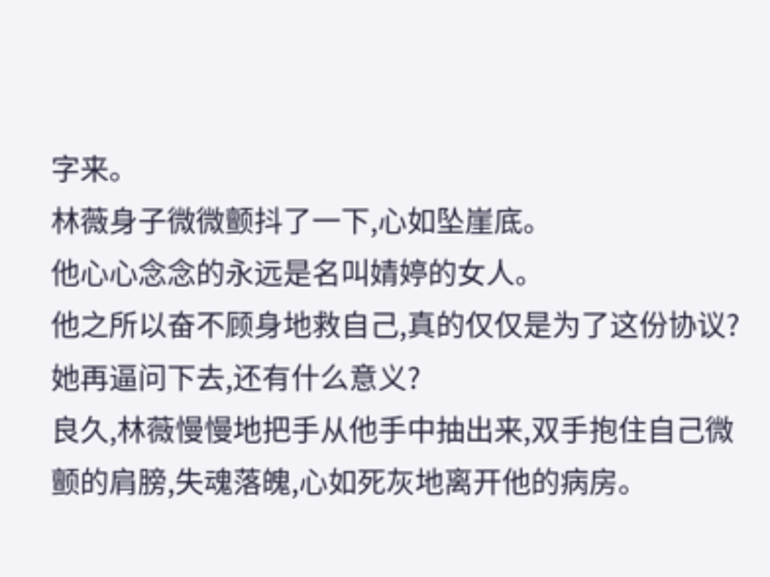字来。
林薇身子微微颤抖了一下,心如坠崖底。
他心心念念的永远是名叫婧婷的女人。
他之所以奋不顾身地救自己,真的仅仅是为了这份协议?
她再逼问下去,还有什么意义?
良久,林薇慢慢地把手从他手中抽出来,双手抱住自己微颤的肩膀,失魂落魄,心如死灰地离开他的病房。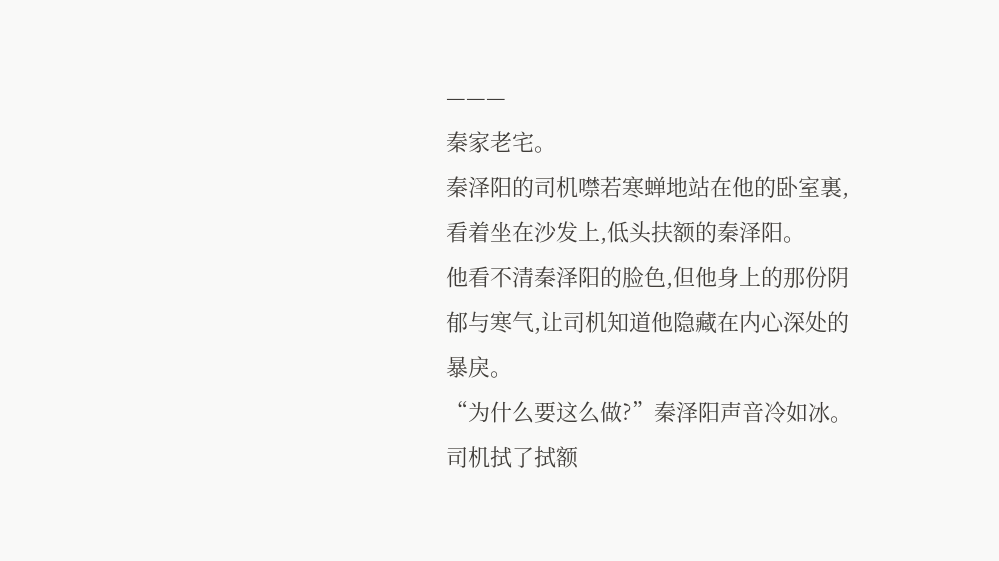———
秦家老宅。
秦泽阳的司机噤若寒蝉地站在他的卧室裏,看着坐在沙发上,低头扶额的秦泽阳。
他看不清秦泽阳的脸色,但他身上的那份阴郁与寒气,让司机知道他隐藏在内心深处的暴戾。
“为什么要这么做?”秦泽阳声音冷如冰。
司机拭了拭额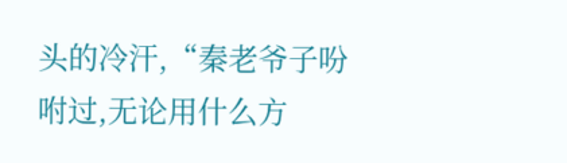头的冷汗,“秦老爷子吩咐过,无论用什么方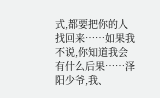式,都要把你的人找回来……如果我不说,你知道我会有什么后果……泽阳少爷,我、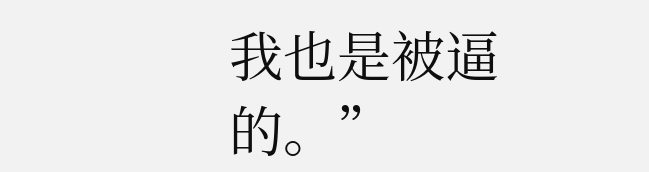我也是被逼的。”